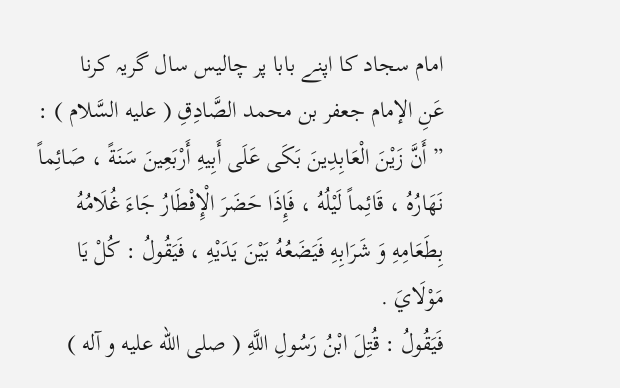امام سجاد کا اپنے بابا پر چالیس سال گریہ کرنا
عَنِ الإمام جعفر بن محمد الصَّادِقِ ( عليه السَّلام ) : ” أَنَّ زَيْنَ الْعَابِدِينَ بَكَى عَلَى أَبِيهِ أَرْبَعِينَ سَنَةً ، صَائِماً نَهَارُهُ ، قَائِماً لَيْلُهُ ، فَإِذَا حَضَرَ الْإِفْطَارُ جَاءَ غُلَامُهُ بِطَعَامِهِ وَ شَرَابِهِ فَيَضَعُهُ بَيْنَ يَدَيْهِ ، فَيَقُولُ : كُلْ يَا مَوْلَايَ .
فَيَقُولُ : قُتِلَ ابْنُ رَسُولِ اللَّهِ ( صلى الله عليه و آله )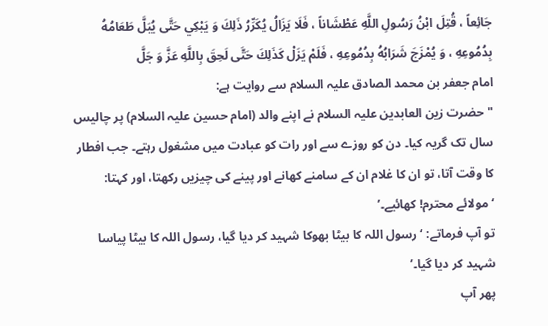جَائِعاً ، قُتِلَ ابْنُ رَسُولِ اللَّهِ عَطْشَاناً ، فَلَا يَزَالُ يُكَرِّرُ ذَلِكَ وَ يَبْكِي حَتَّى يُبَلَّ طَعَامُهُ بِدُمُوعِهِ ، وَ يُمْزَجَ شَرَابُهُ بِدُمُوعِهِ ، فَلَمْ يَزَلْ كَذَلِكَ حَتَّى لَحِقَ بِاللَّهِ عَزَّ وَ جَلَّ
امام جعفر بن محمد الصادق علیہ السلام سے روایت ہے:
"حضرت زین العابدین علیہ السلام نے اپنے والد (امام حسین علیہ السلام) پر چالیس سال تک گریہ کیا۔ دن کو روزے سے اور رات کو عبادت میں مشغول رہتے۔ جب افطار کا وقت آتا، تو ان کا غلام ان کے سامنے کھانے اور پینے کی چیزیں رکھتا، اور کہتا: ‘مولائے محترم! کھائیے۔’
تو آپ فرماتے: ‘رسول اللہ کا بیٹا بھوکا شہید کر دیا گیا، رسول اللہ کا بیٹا پیاسا شہید کر دیا گیا۔’
پھر آپ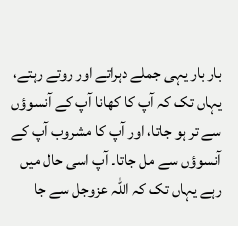بار بار یہی جملے دہراتے اور روتے رہتے، یہاں تک کہ آپ کا کھانا آپ کے آنسوؤں سے تر ہو جاتا، اور آپ کا مشروب آپ کے آنسوؤں سے مل جاتا۔ آپ اسی حال میں رہے یہاں تک کہ اللہ عزوجل سے جا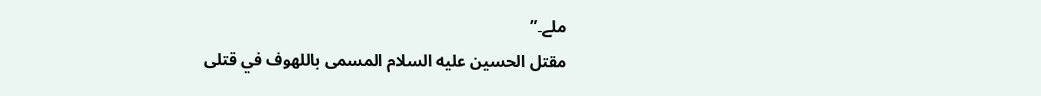ملے۔”
مقتل الحسين عليه السلام المسمى باللهوف في قتلى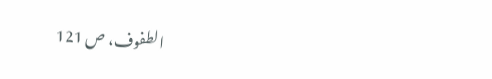الطفوف، ص 121